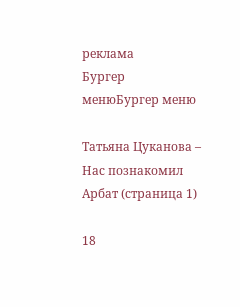реклама
Бургер менюБургер меню

Татьяна Цуканова – Нас познакомил Арбат (страница 1)

18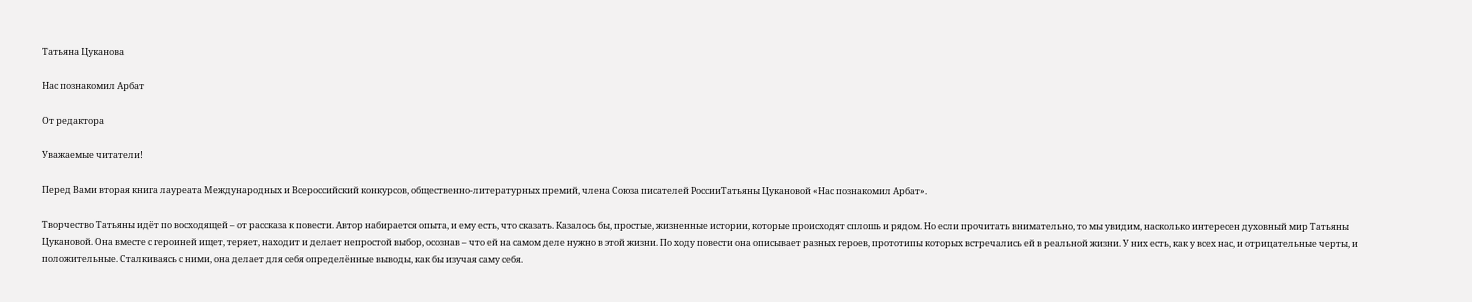Татьяна Цуканова

Нас познакомил Арбат

От редактора

Уважаемые читатели!

Перед Вами вторая книга лауреата Международных и Всероссийский конкурсов, общественно-литературных премий, члена Союза писателей РоссииТатьяны Цукановой «Нас познакомил Арбат».

Творчество Татьяны идёт по восходящей – от рассказа к повести. Автор набирается опыта, и ему есть, что сказать. Казалось бы, простые, жизненные истории, которые происходят сплошь и рядом. Но если прочитать внимательно, то мы увидим, насколько интересен духовный мир Татьяны Цукановой. Она вместе с героиней ищет, теряет, находит и делает непростой выбор, осознав – что ей на самом деле нужно в этой жизни. По ходу повести она описывает разных героев, прототипы которых встречались ей в реальной жизни. У них есть, как у всех нас, и отрицательные черты, и положительные. Сталкиваясь с ними, она делает для себя определённые выводы, как бы изучая саму себя.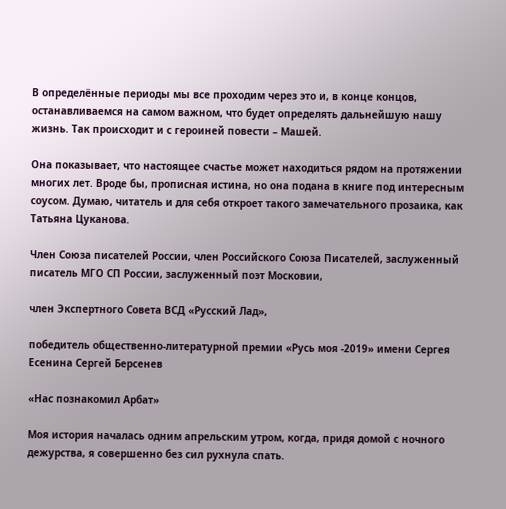В определённые периоды мы все проходим через это и, в конце концов, останавливаемся на самом важном, что будет определять дальнейшую нашу жизнь. Так происходит и с героиней повести – Машей.

Она показывает, что настоящее счастье может находиться рядом на протяжении многих лет. Вроде бы, прописная истина, но она подана в книге под интересным соусом. Думаю, читатель и для себя откроет такого замечательного прозаика, как Татьяна Цуканова.

Член Союза писателей России, член Российского Союза Писателей, заслуженный писатель МГО СП России, заслуженный поэт Московии,

член Экспертного Совета ВСД «Русский Лад»,

победитель общественно-литературной премии «Русь моя -2019» имени Сергея Есенина Сергей Берсенев

«Нас познакомил Арбат»

Моя история началась одним апрельским утром, когда, придя домой с ночного дежурства, я совершенно без сил рухнула спать.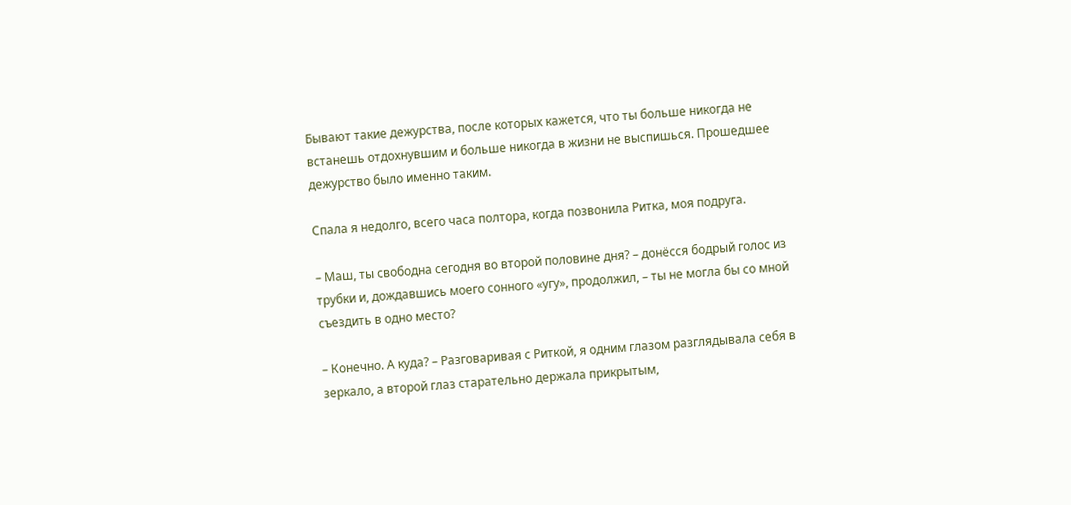Бывают такие дежурства, после которых кажется, что ты больше никогда не встанешь отдохнувшим и больше никогда в жизни не выспишься. Прошедшее дежурство было именно таким.

Спала я недолго, всего часа полтора, когда позвонила Ритка, моя подруга.

– Маш, ты свободна сегодня во второй половине дня? – донёсся бодрый голос из трубки и, дождавшись моего сонного «угу», продолжил, – ты не могла бы со мной съездить в одно место?

– Конечно. А куда? – Разговаривая с Риткой, я одним глазом разглядывала себя в зеркало, а второй глаз старательно держала прикрытым,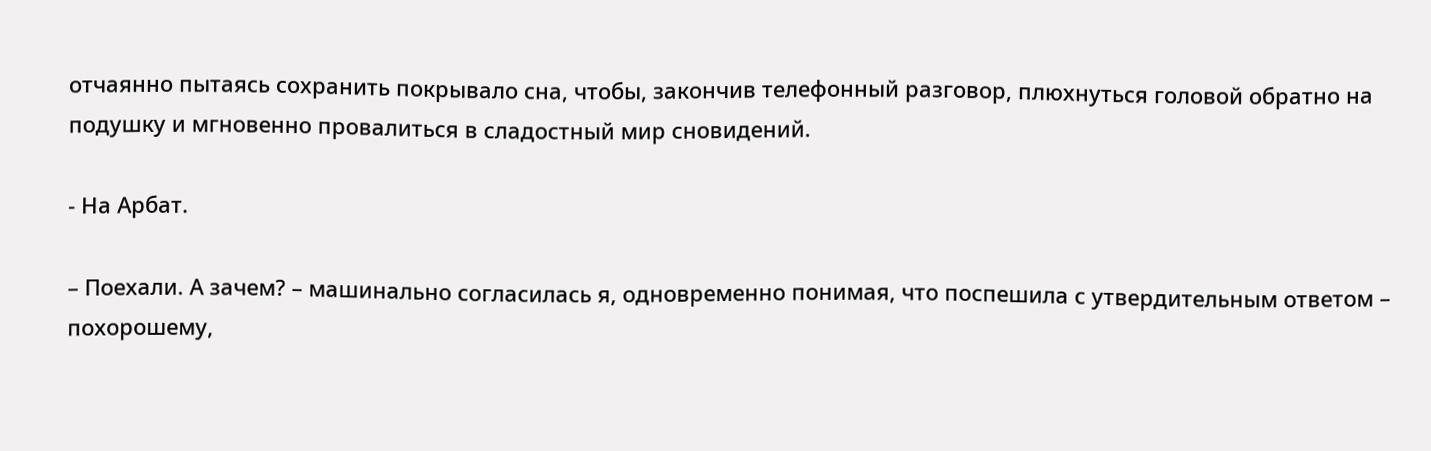отчаянно пытаясь сохранить покрывало сна, чтобы, закончив телефонный разговор, плюхнуться головой обратно на подушку и мгновенно провалиться в сладостный мир сновидений.

- На Арбат.

– Поехали. А зачем? – машинально согласилась я, одновременно понимая, что поспешила с утвердительным ответом – похорошему,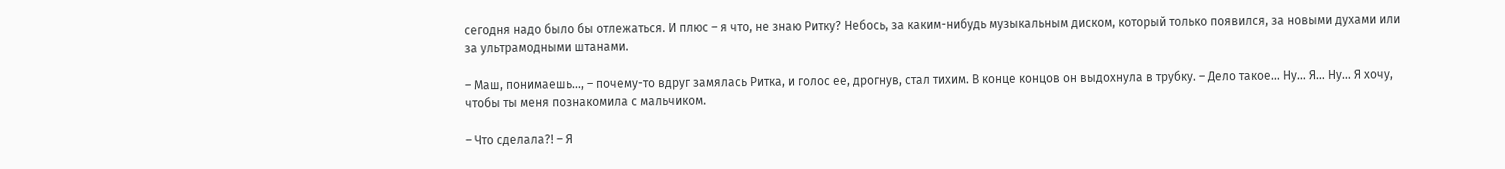сегодня надо было бы отлежаться. И плюс – я что, не знаю Ритку? Небось, за каким-нибудь музыкальным диском, который только появился, за новыми духами или за ультрамодными штанами.

– Маш, понимаешь…, – почему-то вдруг замялась Ритка, и голос ее, дрогнув, стал тихим. В конце концов он выдохнула в трубку. – Дело такое… Ну… Я… Ну… Я хочу, чтобы ты меня познакомила с мальчиком.

– Что сделала?! – Я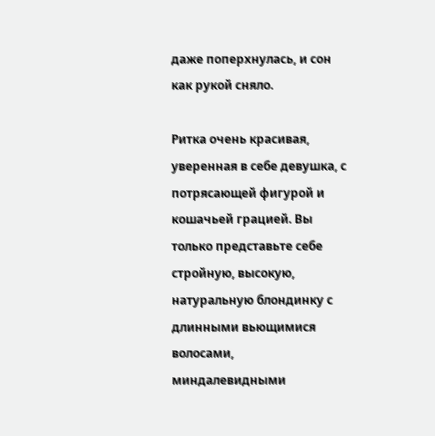даже поперхнулась, и сон как рукой сняло.

Ритка очень красивая, уверенная в себе девушка, с потрясающей фигурой и кошачьей грацией. Вы только представьте себе стройную, высокую, натуральную блондинку с длинными вьющимися волосами, миндалевидными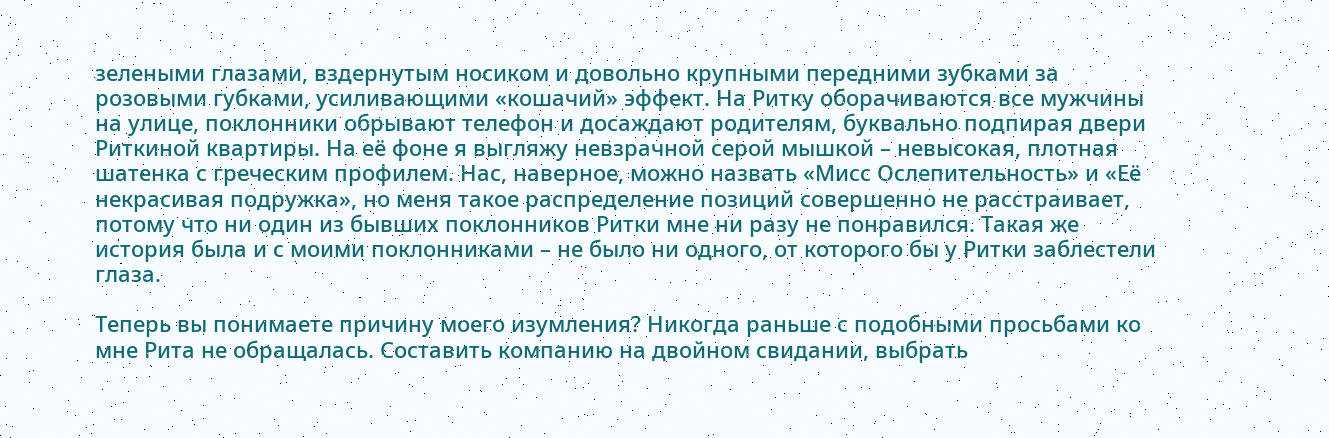зелеными глазами, вздернутым носиком и довольно крупными передними зубками за розовыми губками, усиливающими «кошачий» эффект. На Ритку оборачиваются все мужчины на улице, поклонники обрывают телефон и досаждают родителям, буквально подпирая двери Риткиной квартиры. На её фоне я выгляжу невзрачной серой мышкой – невысокая, плотная шатенка с греческим профилем. Нас, наверное, можно назвать «Мисс Ослепительность» и «Её некрасивая подружка», но меня такое распределение позиций совершенно не расстраивает, потому что ни один из бывших поклонников Ритки мне ни разу не понравился. Такая же история была и с моими поклонниками – не было ни одного, от которого бы у Ритки заблестели глаза.

Теперь вы понимаете причину моего изумления? Никогда раньше с подобными просьбами ко мне Рита не обращалась. Составить компанию на двойном свидании, выбрать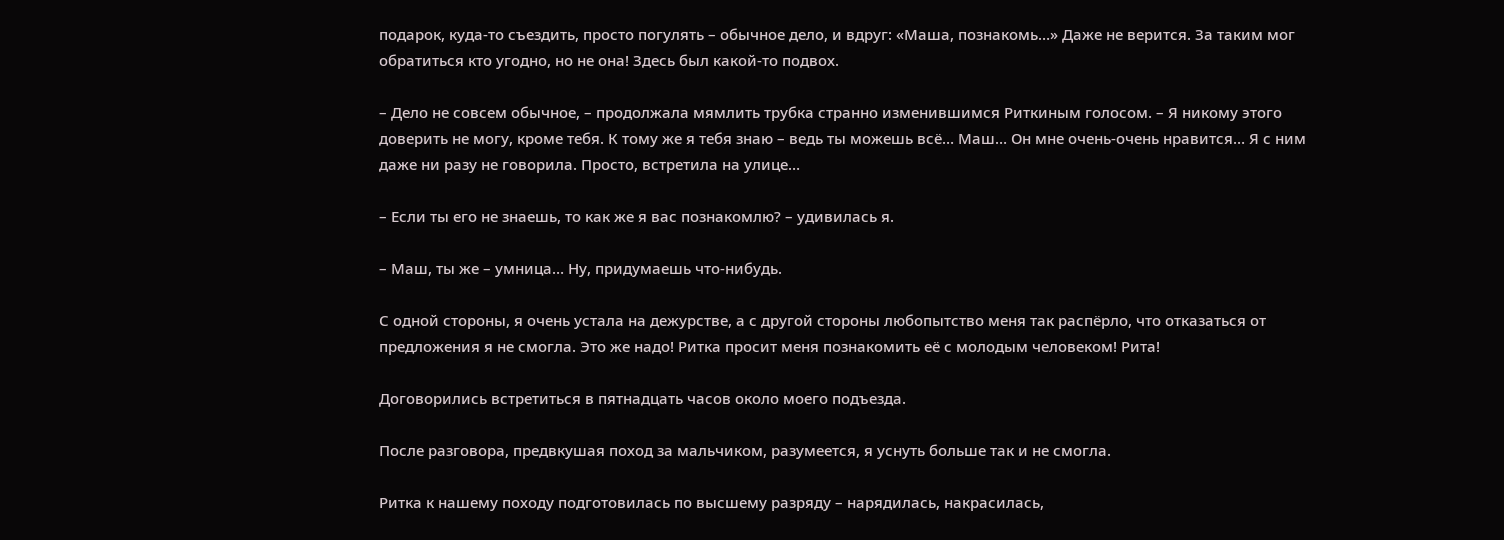подарок, куда-то съездить, просто погулять – обычное дело, и вдруг: «Маша, познакомь…» Даже не верится. За таким мог обратиться кто угодно, но не она! Здесь был какой-то подвох.

– Дело не совсем обычное, – продолжала мямлить трубка странно изменившимся Риткиным голосом. – Я никому этого доверить не могу, кроме тебя. К тому же я тебя знаю – ведь ты можешь всё… Маш… Он мне очень-очень нравится… Я с ним даже ни разу не говорила. Просто, встретила на улице…

– Если ты его не знаешь, то как же я вас познакомлю? – удивилась я.

– Маш, ты же – умница… Ну, придумаешь что-нибудь.

С одной стороны, я очень устала на дежурстве, а с другой стороны любопытство меня так распёрло, что отказаться от предложения я не смогла. Это же надо! Ритка просит меня познакомить её с молодым человеком! Рита!

Договорились встретиться в пятнадцать часов около моего подъезда.

После разговора, предвкушая поход за мальчиком, разумеется, я уснуть больше так и не смогла.

Ритка к нашему походу подготовилась по высшему разряду – нарядилась, накрасилась,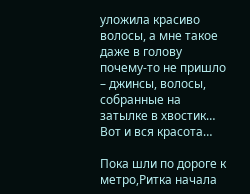уложила красиво волосы, а мне такое даже в голову почему-то не пришло – джинсы, волосы, собранные на затылке в хвостик… Вот и вся красота…

Пока шли по дороге к метро,Ритка начала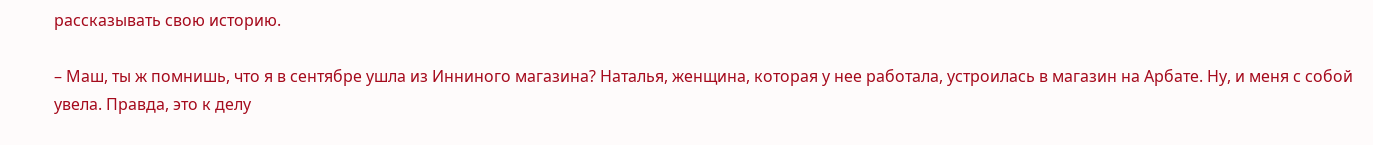рассказывать свою историю.

– Маш, ты ж помнишь, что я в сентябре ушла из Инниного магазина? Наталья, женщина, которая у нее работала, устроилась в магазин на Арбате. Ну, и меня с собой увела. Правда, это к делу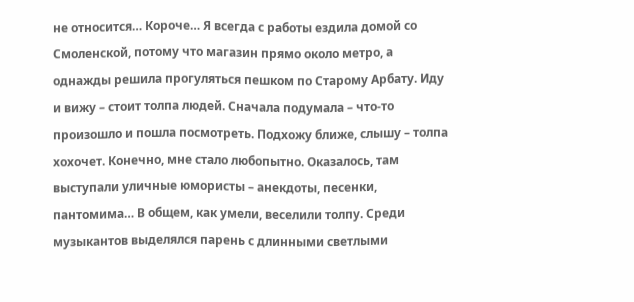не относится… Короче… Я всегда с работы ездила домой со Смоленской, потому что магазин прямо около метро, а однажды решила прогуляться пешком по Старому Арбату. Иду и вижу – стоит толпа людей. Сначала подумала – что-то произошло и пошла посмотреть. Подхожу ближе, слышу – толпа хохочет. Конечно, мне стало любопытно. Оказалось, там выступали уличные юмористы – анекдоты, песенки, пантомима… В общем, как умели, веселили толпу. Среди музыкантов выделялся парень с длинными светлыми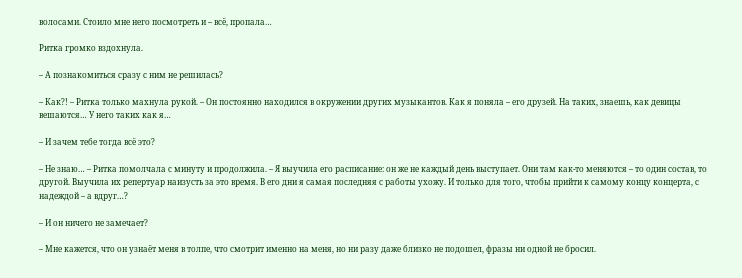волосами. Стоило мне него посмотреть и – всё, пропала…

Ритка громко вздохнула.

– А познакомиться сразу с ним не решилась?

– Как?! – Ритка только махнула рукой. – Он постоянно находился в окружении других музыкантов. Как я поняла – его друзей. На таких, знаешь, как девицы вешаются… У него таких как я…

– И зачем тебе тогда всё это?

– Не знаю… – Ритка помолчала с минуту и продолжила. – Я выучила его расписание: он же не каждый день выступает. Они там как-то меняются – то один состав, то другой. Выучила их репертуар наизусть за это время. В его дни я самая последняя с работы ухожу. И только для того, чтобы прийти к самому концу концерта, с надеждой – а вдруг…?

– И он ничего не замечает?

– Мне кажется, что он узнаёт меня в толпе, что смотрит именно на меня, но ни разу даже близко не подошел, фразы ни одной не бросил.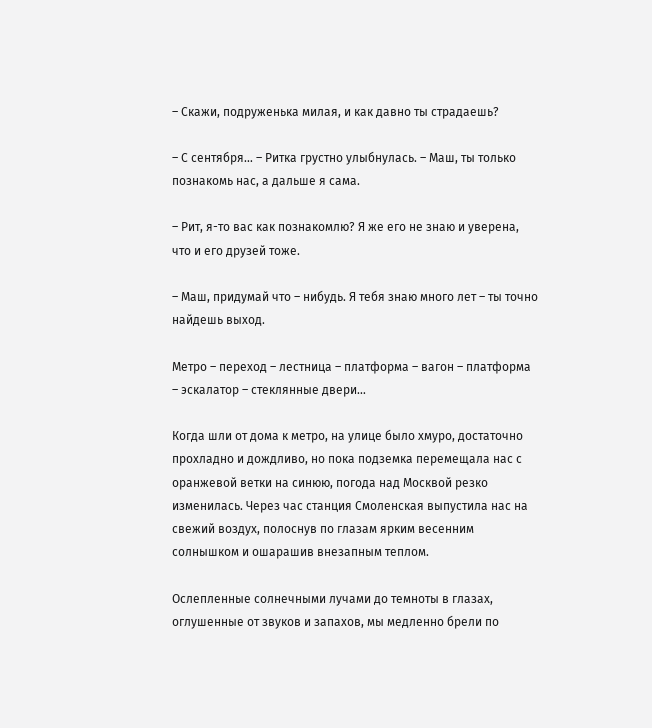– Скажи, подруженька милая, и как давно ты страдаешь?

– С сентября… – Ритка грустно улыбнулась. – Маш, ты только познакомь нас, а дальше я сама.

– Рит, я-то вас как познакомлю? Я же его не знаю и уверена, что и его друзей тоже.

– Маш, придумай что – нибудь. Я тебя знаю много лет – ты точно найдешь выход.

Метро – переход – лестница – платформа – вагон – платформа – эскалатор – стеклянные двери…

Когда шли от дома к метро, на улице было хмуро, достаточно прохладно и дождливо, но пока подземка перемещала нас с оранжевой ветки на синюю, погода над Москвой резко изменилась. Через час станция Смоленская выпустила нас на свежий воздух, полоснув по глазам ярким весенним солнышком и ошарашив внезапным теплом.

Ослепленные солнечными лучами до темноты в глазах, оглушенные от звуков и запахов, мы медленно брели по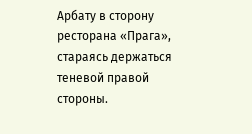Арбату в сторону ресторана «Прага», стараясь держаться теневой правой стороны.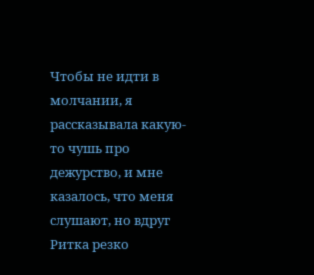Чтобы не идти в молчании, я рассказывала какую-то чушь про дежурство, и мне казалось, что меня слушают, но вдруг Ритка резко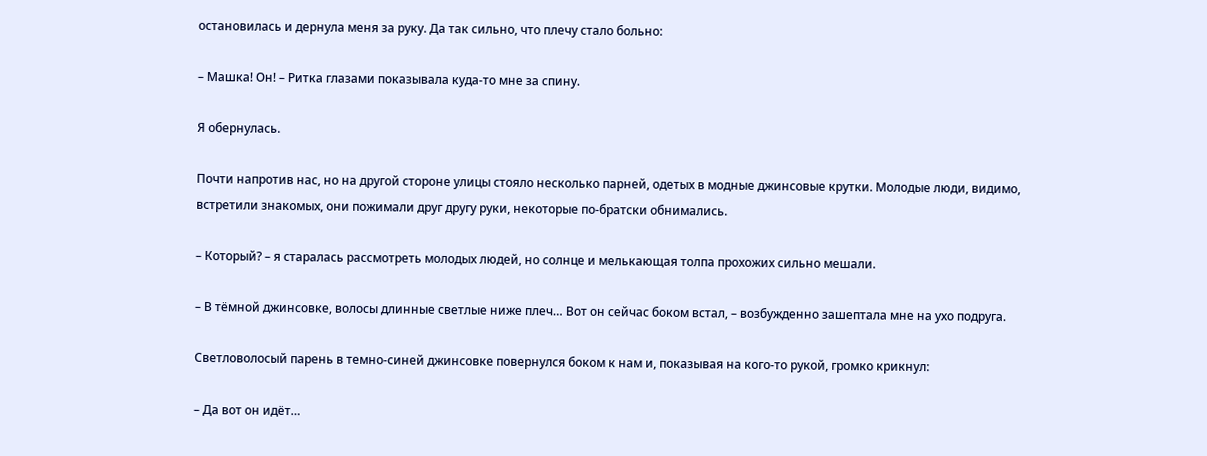остановилась и дернула меня за руку. Да так сильно, что плечу стало больно:

– Машка! Он! – Ритка глазами показывала куда-то мне за спину.

Я обернулась.

Почти напротив нас, но на другой стороне улицы стояло несколько парней, одетых в модные джинсовые крутки. Молодые люди, видимо, встретили знакомых, они пожимали друг другу руки, некоторые по-братски обнимались.

– Который? – я старалась рассмотреть молодых людей, но солнце и мелькающая толпа прохожих сильно мешали.

– В тёмной джинсовке, волосы длинные светлые ниже плеч… Вот он сейчас боком встал, – возбужденно зашептала мне на ухо подруга.

Светловолосый парень в темно-синей джинсовке повернулся боком к нам и, показывая на кого-то рукой, громко крикнул:

– Да вот он идёт…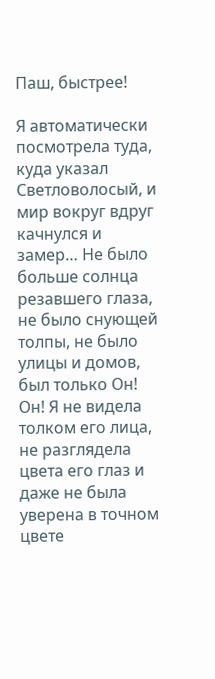Паш, быстрее!

Я автоматически посмотрела туда, куда указал Светловолосый, и мир вокруг вдруг качнулся и замер… Не было больше солнца резавшего глаза, не было снующей толпы, не было улицы и домов, был только Он! Он! Я не видела толком его лица, не разглядела цвета его глаз и даже не была уверена в точном цвете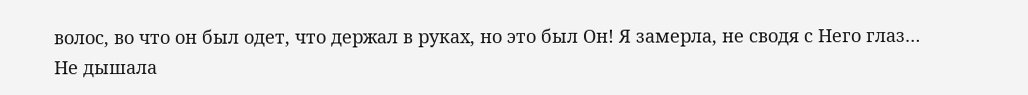волос, во что он был одет, что держал в руках, но это был Он! Я замерла, не сводя с Него глаз… Не дышала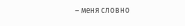– меня словно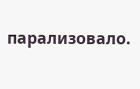парализовало.